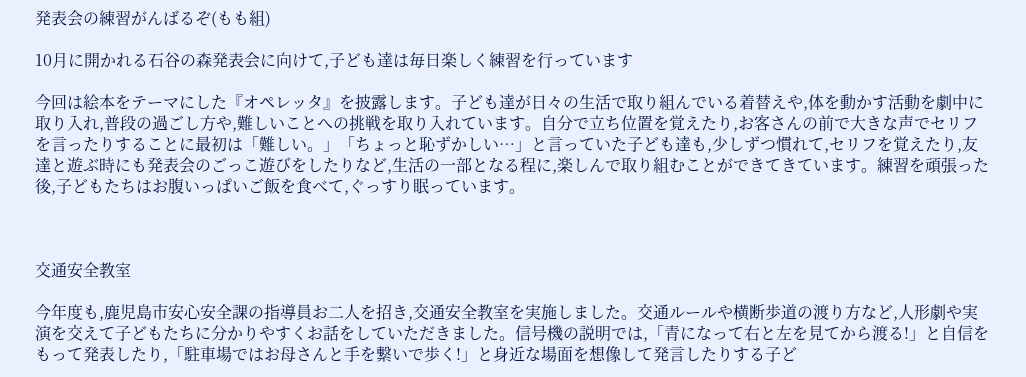発表会の練習がんばるぞ(もも組)

10月に開かれる石谷の森発表会に向けて,子ども達は毎日楽しく練習を行っています

今回は絵本をテーマにした『オペレッタ』を披露します。子ども達が日々の生活で取り組んでいる着替えや,体を動かす活動を劇中に取り入れ,普段の過ごし方や,難しいことへの挑戦を取り入れています。自分で立ち位置を覚えたり,お客さんの前で大きな声でセリフを言ったりすることに最初は「難しい。」「ちょっと恥ずかしい…」と言っていた子ども達も,少しずつ慣れて,セリフを覚えたり,友達と遊ぶ時にも発表会のごっこ遊びをしたりなど,生活の一部となる程に,楽しんで取り組むことができてきています。練習を頑張った後,子どもたちはお腹いっぱいご飯を食べて,ぐっすり眠っています。



交通安全教室

今年度も,鹿児島市安心安全課の指導員お二人を招き,交通安全教室を実施しました。交通ルールや横断歩道の渡り方など,人形劇や実演を交えて子どもたちに分かりやすくお話をしていただきました。信号機の説明では,「青になって右と左を見てから渡る!」と自信をもって発表したり,「駐車場ではお母さんと手を繋いで歩く!」と身近な場面を想像して発言したりする子ど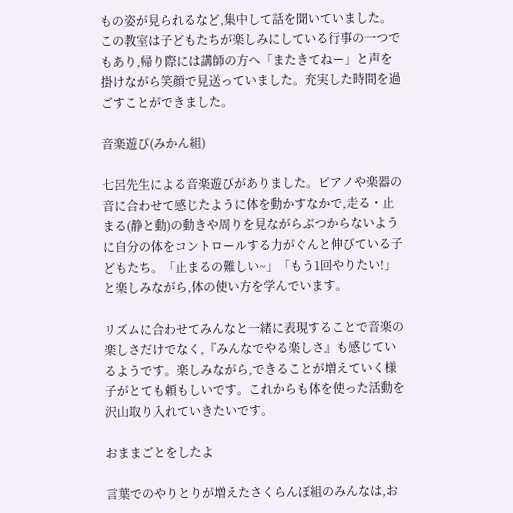もの姿が見られるなど,集中して話を聞いていました。この教室は子どもたちが楽しみにしている行事の一つでもあり,帰り際には講師の方へ「またきてねー」と声を掛けながら笑顔で見送っていました。充実した時間を過ごすことができました。

音楽遊び(みかん組)

七呂先生による音楽遊びがありました。ピアノや楽器の音に合わせて感じたように体を動かすなかで,走る・止まる(静と動)の動きや周りを見ながらぶつからないように自分の体をコントロールする力がぐんと伸びている子どもたち。「止まるの難しい~」「もう1回やりたい!」と楽しみながら,体の使い方を学んでいます。

リズムに合わせてみんなと一緒に表現することで音楽の楽しさだけでなく,『みんなでやる楽しさ』も感じているようです。楽しみながら,できることが増えていく様子がとても頼もしいです。これからも体を使った活動を沢山取り入れていきたいです。

おままごとをしたよ

言葉でのやりとりが増えたさくらんぼ組のみんなは,お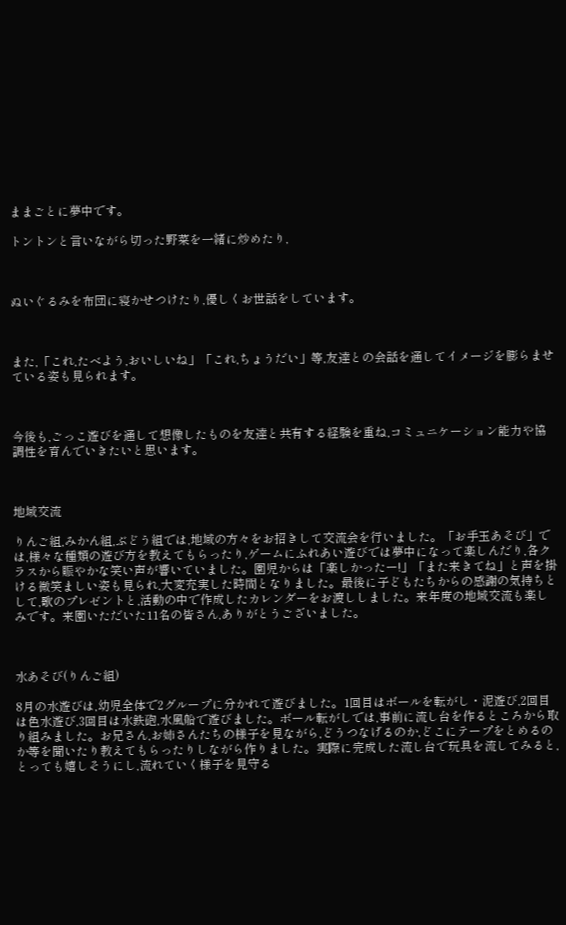ままごとに夢中です。

トントンと言いながら切った野菜を一緒に炒めたり,



ぬいぐるみを布団に寝かせつけたり,優しくお世話をしています。



また,「これ,たべよう,おいしいね」「これ,ちょうだい」等,友達との会話を通してイメージを膨らませている姿も見られます。



今後も,ごっこ遊びを通して想像したものを友達と共有する経験を重ね,コミュニケーション能力や協調性を育んでいきたいと思います。



地域交流

りんご組,みかん組,ぶどう組では,地域の方々をお招きして交流会を行いました。「お手玉あそび」では,様々な種類の遊び方を教えてもらったり,ゲームにふれあい遊びでは夢中になって楽しんだり,各クラスから賑やかな笑い声が響いていました。園児からは「楽しかったー!」「また来きてね」と声を掛ける微笑ましい姿も見られ,大変充実した時間となりました。最後に子どもたちからの感謝の気持ちとして,歌のプレゼントと,活動の中で作成したカレンダーをお渡ししました。来年度の地域交流も楽しみです。来園いただいた11名の皆さん,ありがとうございました。



水あそび(りんご組)

8月の水遊びは,幼児全体で2グループに分かれて遊びました。1回目はボールを転がし・泥遊び,2回目は色水遊び,3回目は水鉄砲,水風船で遊びました。ボール転がしでは,事前に流し台を作るところから取り組みました。お兄さん,お姉さんたちの様子を見ながら,どうつなげるのか,どこにテープをとめるのか等を聞いたり教えてもらったりしながら作りました。実際に完成した流し台で玩具を流してみると,とっても嬉しそうにし,流れていく様子を見守る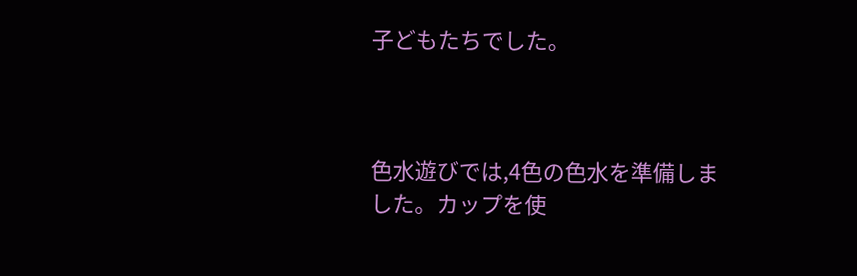子どもたちでした。



色水遊びでは,4色の色水を準備しました。カップを使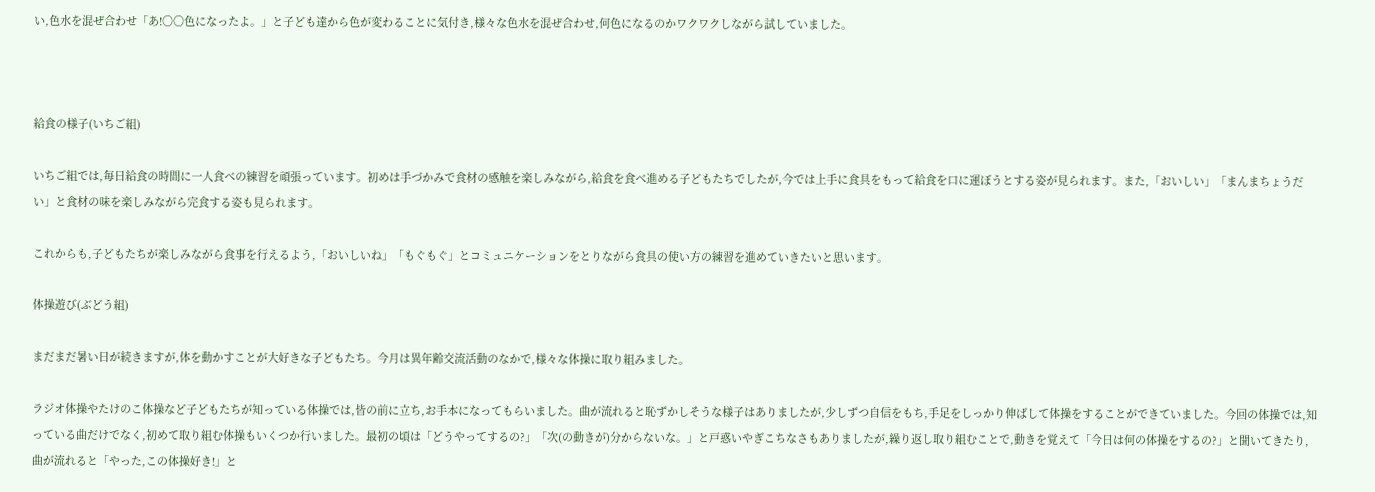い,色水を混ぜ合わせ「あ!〇〇色になったよ。」と子ども達から色が変わることに気付き,様々な色水を混ぜ合わせ,何色になるのかワクワクしながら試していました。



給食の様子(いちご組)

いちご組では,毎日給食の時間に一人食べの練習を頑張っています。初めは手づかみで食材の感触を楽しみながら,給食を食べ進める子どもたちでしたが,今では上手に食具をもって給食を口に運ぼうとする姿が見られます。また,「おいしい」「まんまちょうだい」と食材の味を楽しみながら完食する姿も見られます。

これからも,子どもたちが楽しみながら食事を行えるよう,「おいしいね」「もぐもぐ」とコミュニケーションをとりながら食具の使い方の練習を進めていきたいと思います。

体操遊び(ぶどう組)

まだまだ暑い日が続きますが,体を動かすことが大好きな子どもたち。今月は異年齢交流活動のなかで,様々な体操に取り組みました。

ラジオ体操やたけのこ体操など子どもたちが知っている体操では,皆の前に立ち,お手本になってもらいました。曲が流れると恥ずかしそうな様子はありましたが,少しずつ自信をもち,手足をしっかり伸ばして体操をすることができていました。今回の体操では,知っている曲だけでなく,初めて取り組む体操もいくつか行いました。最初の頃は「どうやってするの?」「次(の動きが)分からないな。」と戸惑いやぎこちなさもありましたが,繰り返し取り組むことで,動きを覚えて「今日は何の体操をするの?」と聞いてきたり,曲が流れると「やった,この体操好き!」と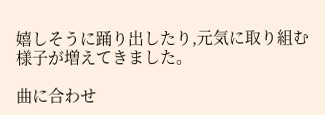嬉しそうに踊り出したり,元気に取り組む様子が増えてきました。

曲に合わせ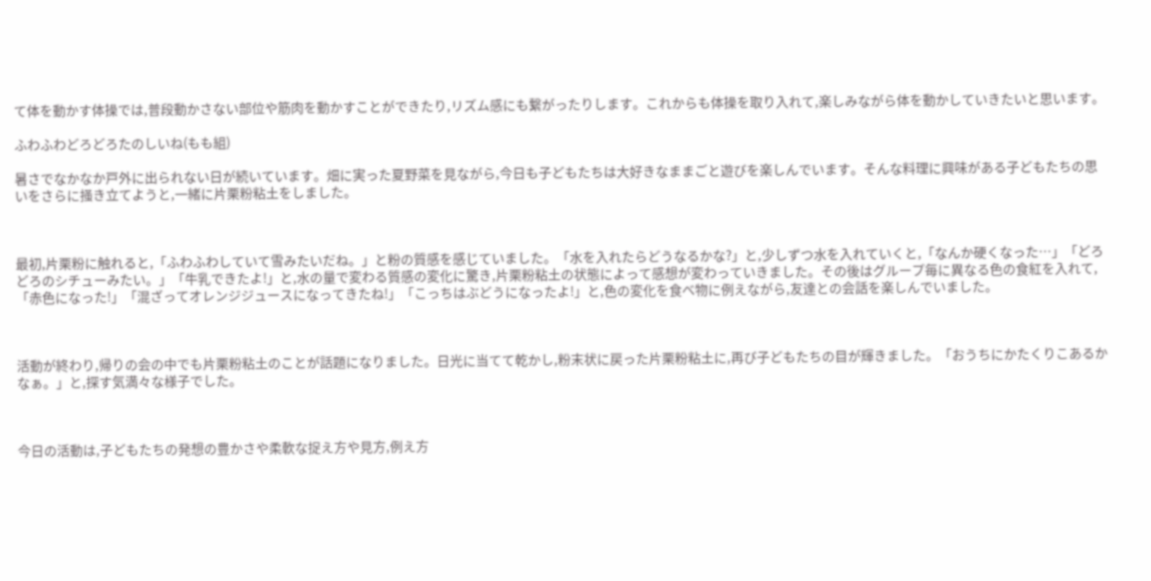て体を動かす体操では,普段動かさない部位や筋肉を動かすことができたり,リズム感にも繋がったりします。これからも体操を取り入れて,楽しみながら体を動かしていきたいと思います。

ふわふわどろどろたのしいね(もも組)

暑さでなかなか戸外に出られない日が続いています。畑に実った夏野菜を見ながら,今日も子どもたちは大好きなままごと遊びを楽しんでいます。そんな料理に興味がある子どもたちの思いをさらに掻き立てようと,一緒に片栗粉粘土をしました。



最初,片栗粉に触れると,「ふわふわしていて雪みたいだね。」と粉の質感を感じていました。「水を入れたらどうなるかな?」と,少しずつ水を入れていくと,「なんか硬くなった…」「どろどろのシチューみたい。」「牛乳できたよ!」と,水の量で変わる質感の変化に驚き,片栗粉粘土の状態によって感想が変わっていきました。その後はグループ毎に異なる色の食紅を入れて,「赤色になった!」「混ざってオレンジジュースになってきたね!」「こっちはぶどうになったよ!」と,色の変化を食べ物に例えながら,友達との会話を楽しんでいました。



活動が終わり,帰りの会の中でも片栗粉粘土のことが話題になりました。日光に当てて乾かし,粉末状に戻った片栗粉粘土に,再び子どもたちの目が輝きました。「おうちにかたくりこあるかなぁ。」と,探す気満々な様子でした。



今日の活動は,子どもたちの発想の豊かさや柔軟な捉え方や見方,例え方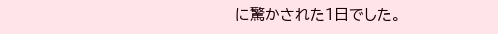に驚かされた1日でした。